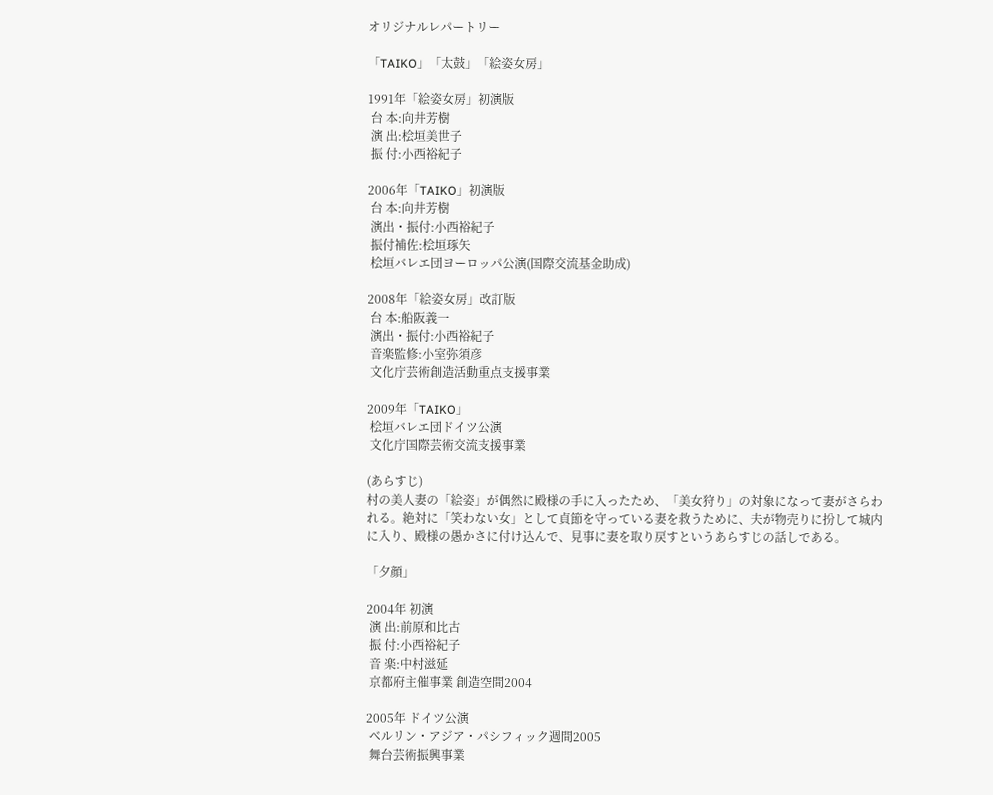オリジナルレパートリー

「TAIKO」「太鼓」「絵姿女房」

1991年「絵姿女房」初演版
 台 本:向井芳樹
 演 出:桧垣美世子
 振 付:小西裕紀子

2006年「TAIKO」初演版
 台 本:向井芳樹
 演出・振付:小西裕紀子
 振付補佐:桧垣琢矢
 桧垣バレエ団ヨーロッパ公演(国際交流基金助成)

2008年「絵姿女房」改訂版
 台 本:船阪義一
 演出・振付:小西裕紀子
 音楽監修:小室弥須彦
 文化庁芸術創造活動重点支援事業

2009年「TAIKO」
 桧垣バレエ団ドイツ公演
 文化庁国際芸術交流支援事業

(あらすじ)
村の美人妻の「絵姿」が偶然に殿様の手に入ったため、「美女狩り」の対象になって妻がさらわれる。絶対に「笑わない女」として貞節を守っている妻を救うために、夫が物売りに扮して城内に入り、殿様の愚かさに付け込んで、見事に妻を取り戻すというあらすじの話しである。

「夕顔」

2004年 初演
 演 出:前原和比古
 振 付:小西裕紀子
 音 楽:中村滋延
 京都府主催事業 創造空間2004

2005年 ドイツ公演
 ベルリン・アジア・パシフィック週間2005
 舞台芸術振興事業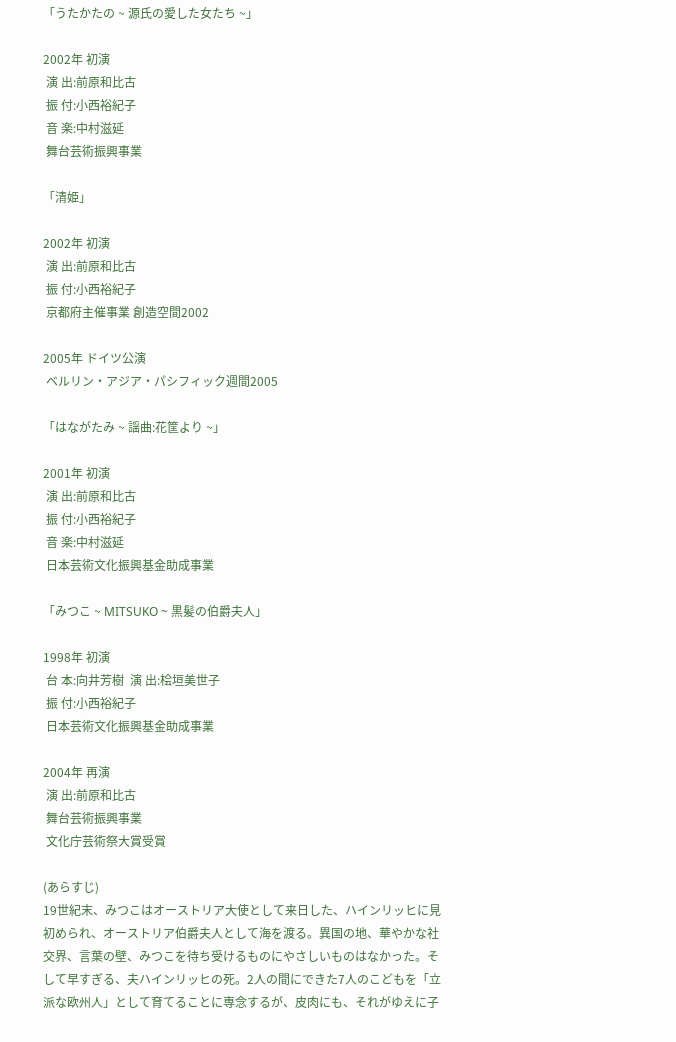「うたかたの ~ 源氏の愛した女たち ~」

2002年 初演
 演 出:前原和比古
 振 付:小西裕紀子
 音 楽:中村滋延
 舞台芸術振興事業

「清姫」

2002年 初演
 演 出:前原和比古
 振 付:小西裕紀子
 京都府主催事業 創造空間2002

2005年 ドイツ公演
 ベルリン・アジア・パシフィック週間2005

「はながたみ ~ 謡曲:花筐より ~」

2001年 初演
 演 出:前原和比古
 振 付:小西裕紀子
 音 楽:中村滋延
 日本芸術文化振興基金助成事業

「みつこ ~ MITSUKO ~ 黒髪の伯爵夫人」

1998年 初演
 台 本:向井芳樹  演 出:桧垣美世子
 振 付:小西裕紀子
 日本芸術文化振興基金助成事業

2004年 再演
 演 出:前原和比古
 舞台芸術振興事業
 文化庁芸術祭大賞受賞

(あらすじ)
19世紀末、みつこはオーストリア大使として来日した、ハインリッヒに見初められ、オーストリア伯爵夫人として海を渡る。異国の地、華やかな社交界、言葉の壁、みつこを待ち受けるものにやさしいものはなかった。そして早すぎる、夫ハインリッヒの死。2人の間にできた7人のこどもを「立派な欧州人」として育てることに専念するが、皮肉にも、それがゆえに子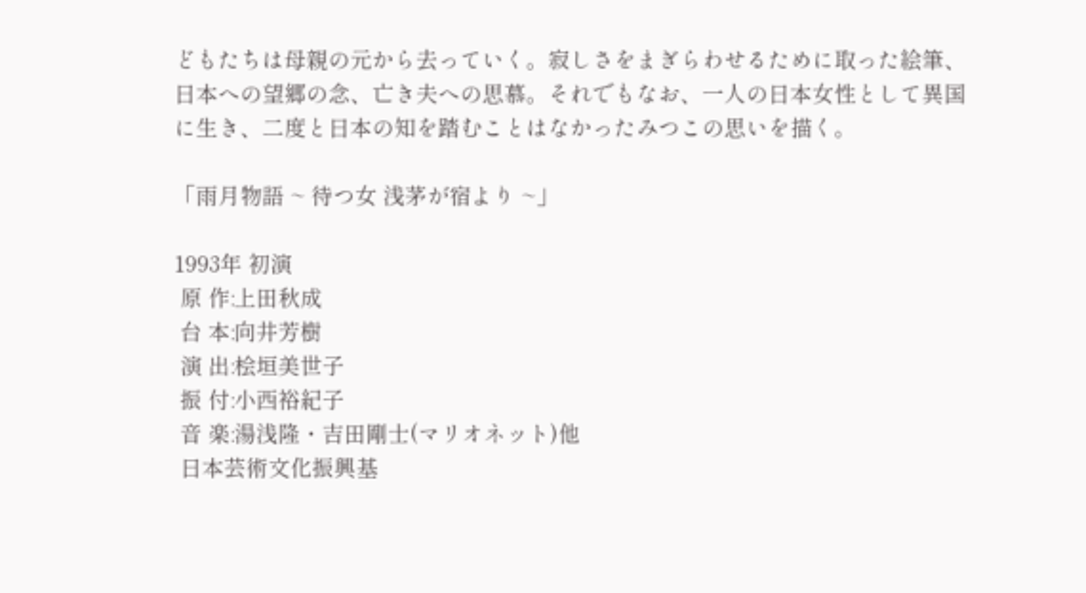どもたちは母親の元から去っていく。寂しさをまぎらわせるために取った絵筆、日本への望郷の念、亡き夫への思慕。それでもなお、一人の日本女性として異国に生き、二度と日本の知を踏むことはなかったみつこの思いを描く。

「雨月物語 ~ 待つ女 浅茅が宿より ~」

1993年 初演
 原 作:上田秋成
 台 本:向井芳樹
 演 出:桧垣美世子
 振 付:小西裕紀子
 音 楽:湯浅隆・吉田剛士(マリオネット)他
 日本芸術文化振興基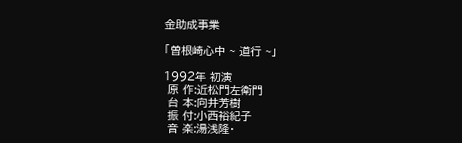金助成事業

「曽根崎心中 ~ 道行 ~」

1992年 初演
 原 作:近松門左衛門
 台 本:向井芳樹
 振 付:小西裕紀子
 音 楽:湯浅隆・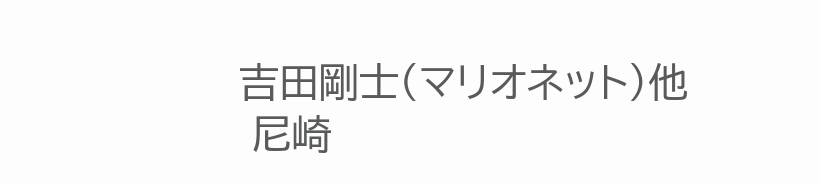吉田剛士(マリオネット)他
 尼崎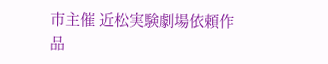市主催 近松実験劇場依頼作品